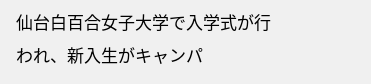仙台白百合女子大学で入学式が行われ、新入生がキャンパ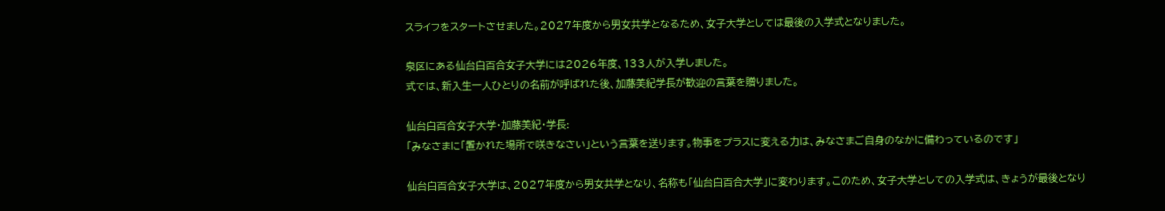スライフをスタートさせました。2027年度から男女共学となるため、女子大学としては最後の入学式となりました。

泉区にある仙台白百合女子大学には2026年度、133人が入学しました。
式では、新入生一人ひとりの名前が呼ばれた後、加藤美紀学長が歓迎の言葉を贈りました。

仙台白百合女子大学・加藤美紀・学長:
「みなさまに「置かれた場所で咲きなさい」という言葉を送ります。物事をプラスに変える力は、みなさまご自身のなかに備わっているのです」

仙台白百合女子大学は、2027年度から男女共学となり、名称も「仙台白百合大学」に変わります。このため、女子大学としての入学式は、きょうが最後となり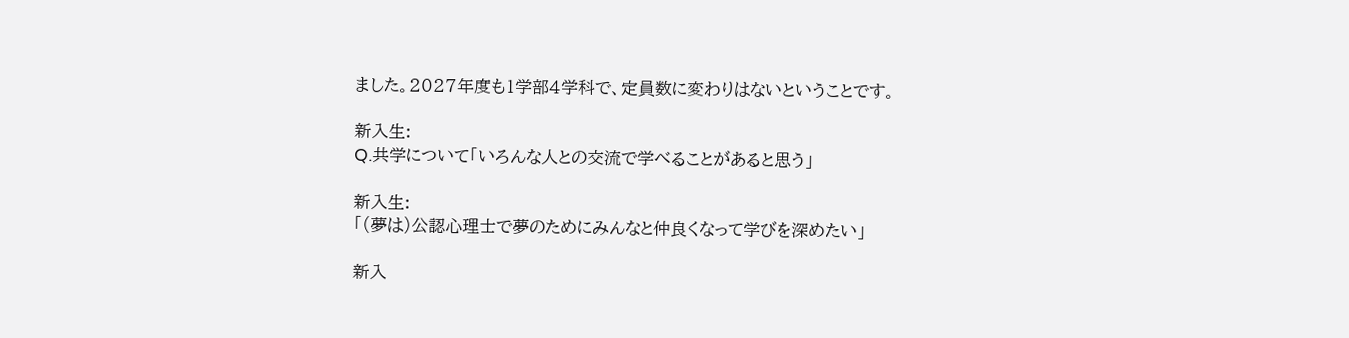ました。2027年度も1学部4学科で、定員数に変わりはないということです。

新入生:
Q.共学について「いろんな人との交流で学べることがあると思う」

新入生:
「(夢は)公認心理士で夢のためにみんなと仲良くなって学びを深めたい」

新入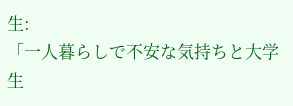生:
「一人暮らしで不安な気持ちと大学生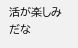活が楽しみだな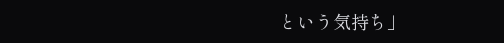という気持ち」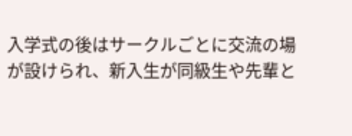入学式の後はサークルごとに交流の場が設けられ、新入生が同級生や先輩と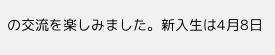の交流を楽しみました。新入生は4月8日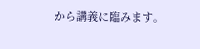から講義に臨みます。